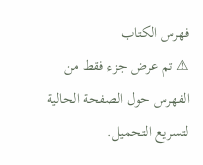فهرس الكتاب
⚠ تم عرض جزء فقط من الفهرس حول الصفحة الحالية لتسريع التحميل.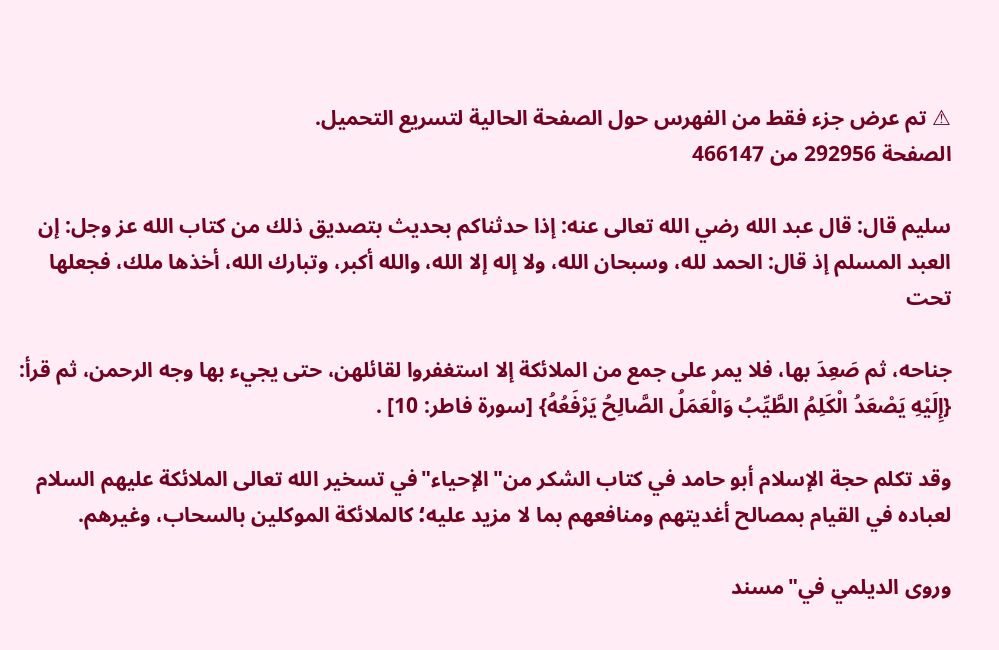⚠ تم عرض جزء فقط من الفهرس حول الصفحة الحالية لتسريع التحميل.
الصفحة 292956 من 466147

سليم قال: قال عبد الله رضي الله تعالى عنه: إذا حدثناكم بحديث بتصديق ذلك من كتاب الله عز وجل: إن العبد المسلم إذ قال: الحمد لله، وسبحان الله، ولا إله إلا الله، والله أكبر، وتبارك الله، أخذها ملك، فجعلها تحت

جناحه، ثم صَعِدَ بها، فلا يمر على جمع من الملائكة إلا استغفروا لقائلهن، حتى يجيء بها وجه الرحمن، ثم قرأ: {إِلَيْهِ يَصْعَدُ الْكَلِمُ الطَّيِّبُ وَالْعَمَلُ الصَّالِحُ يَرْفَعُهُ} [سورة فاطر: 10] .

وقد تكلم حجة الإسلام أبو حامد في كتاب الشكر من"الإحياء"في تسخير الله تعالى الملائكة عليهم السلام لعباده في القيام بمصالح أغديتهم ومنافعهم بما لا مزيد عليه؛ كالملائكة الموكلين بالسحاب، وغيرهم.

وروى الديلمي في"مسند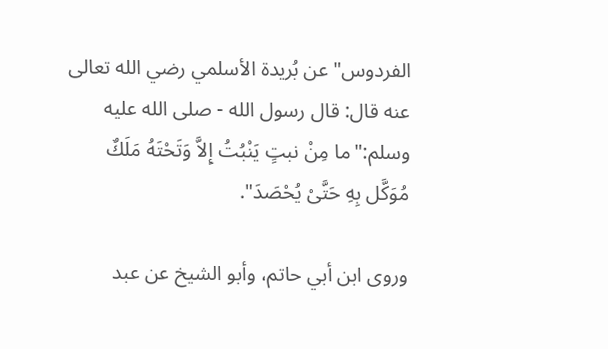الفردوس"عن بُريدة الأسلمي رضي الله تعالى عنه قال: قال رسول الله - صلى الله عليه وسلم:"ما مِنْ نبتٍ يَنْبُتُ إِلاَّ وَتَحْتَهُ مَلَكٌ مُوَكَّل بِهِ حَتَّىْ يُحْصَدَ".

وروى ابن أبي حاتم، وأبو الشيخ عن عبد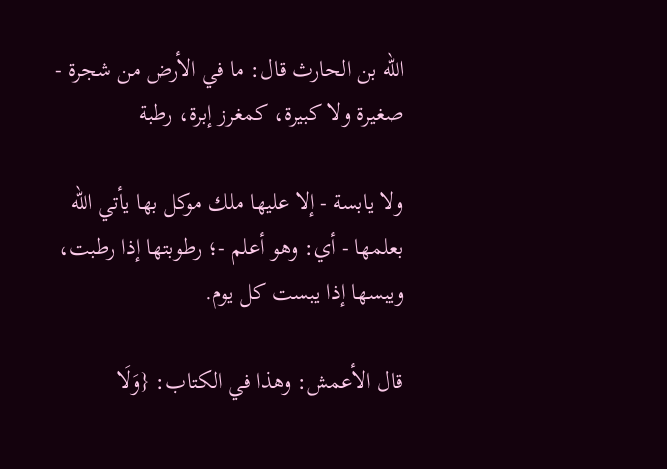الله بن الحارث قال: ما في الأرض من شجرة - صغيرة ولا كبيرة، كمغرز إبرة، رطبة

ولا يابسة - إلا عليها ملك موكل بها يأتي الله بعلمها - أي: وهو أعلم -؛ رطوبتها إذا رطبت، ويبسها إذا يبست كل يوم.

قال الأعمش: وهذا في الكتاب: {وَلَا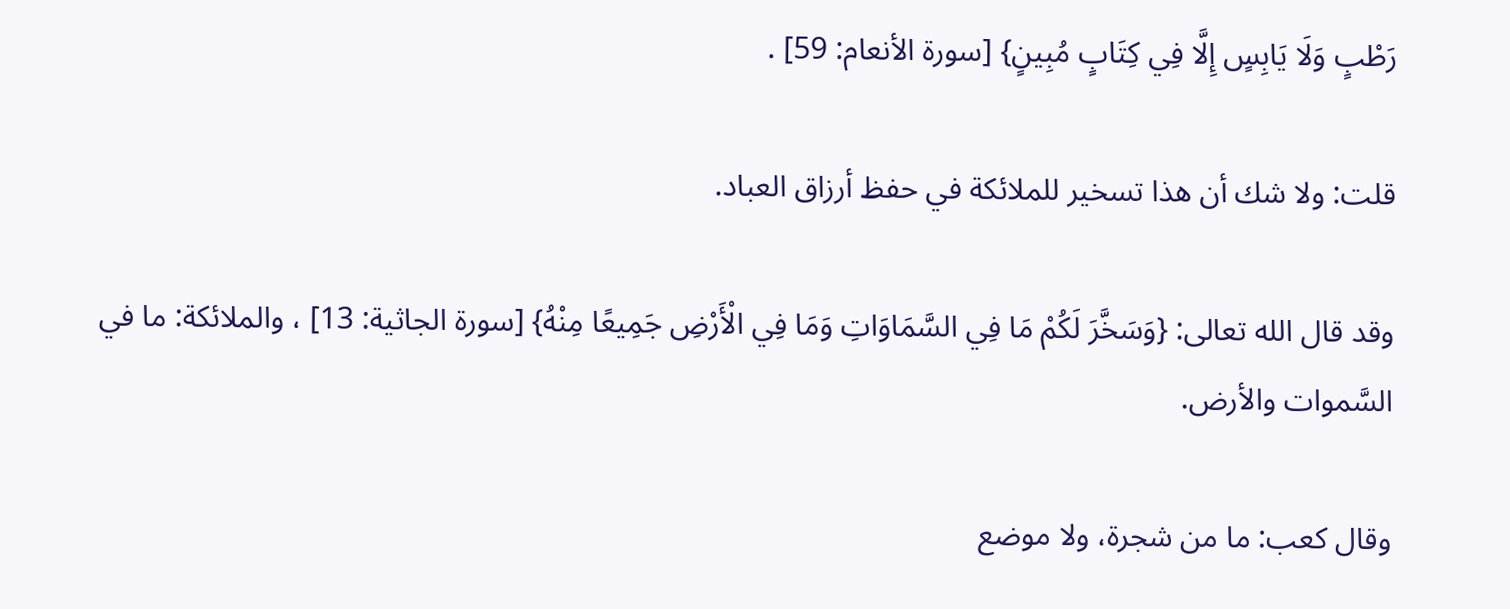رَطْبٍ وَلَا يَابِسٍ إِلَّا فِي كِتَابٍ مُبِينٍ} [سورة الأنعام: 59] .

قلت: ولا شك أن هذا تسخير للملائكة في حفظ أرزاق العباد.

وقد قال الله تعالى: {وَسَخَّرَ لَكُمْ مَا فِي السَّمَاوَاتِ وَمَا فِي الْأَرْضِ جَمِيعًا مِنْهُ} [سورة الجاثية: 13] ، والملائكة: ما في السَّموات والأرض.

وقال كعب: ما من شجرة، ولا موضع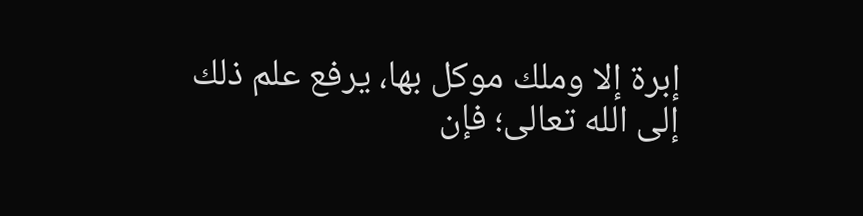إبرة إلا وملك موكل بها، يرفع علم ذلك إلى الله تعالى؛ فإن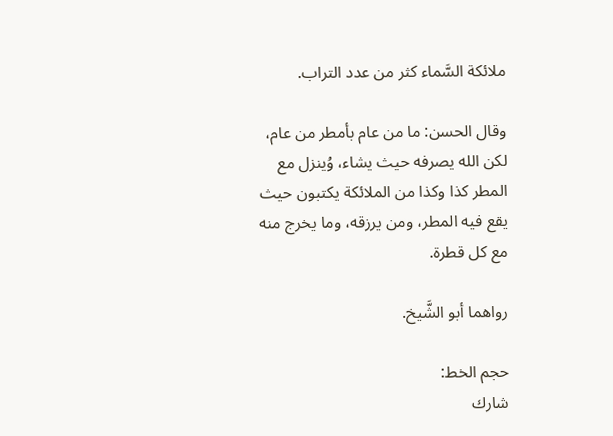ملائكة السَّماء كثر من عدد التراب.

وقال الحسن: ما من عام بأمطر من عام، لكن الله يصرفه حيث يشاء، وُينزل مع المطر كذا وكذا من الملائكة يكتبون حيث يقع فيه المطر، ومن يرزقه، وما يخرج منه مع كل قطرة.

رواهما أبو الشَّيخ.

حجم الخط:
شارك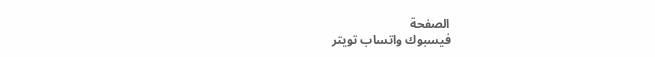الصفحة
فيسبوك واتساب تويتر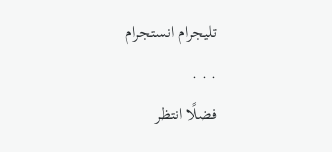تليجرام انستجرام
. . .
فضلًا انتظر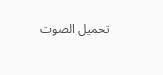تحميل الصوت